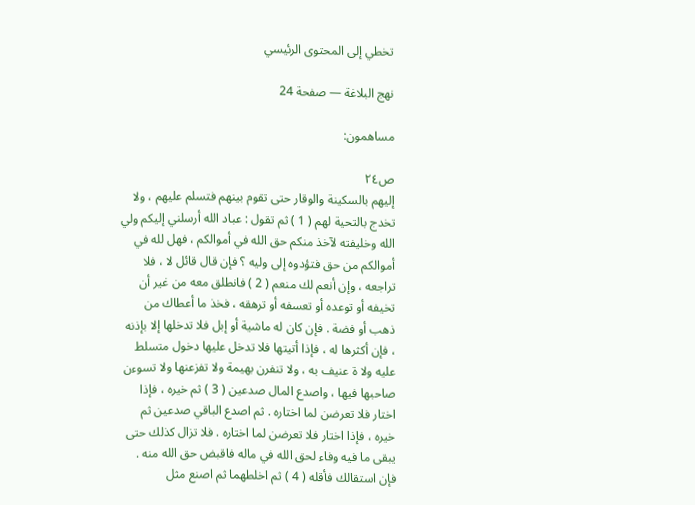تخطي إلى المحتوى الرئيسي

نهج البلاغة — صفحة 24

مساهمون:

ص٢٤
إليهم بالسكينة والوقار حتى تقوم بينهم فتسلم عليهم ، ولا تخدج بالتحية لهم ( 1 ) ثم تقول : عباد الله أرسلني إليكم ولي الله وخليفته لآخذ منكم حق الله في أموالكم ، فهل لله في أموالكم من حق فتؤدوه إلى وليه ؟ فإن قال قائل لا ، فلا تراجعه ، وإن أنعم لك منعم ( 2 ) فانطلق معه من غير أن تخيفه أو توعده أو تعسفه أو ترهقه ، فخذ ما أعطاك من ذهب أو فضة . فإن كان له ماشية أو إبل فلا تدخلها إلا بإذنه ، فإن أكثرها له ، فإذا أتيتها فلا تدخل عليها دخول متسلط عليه ولا ة عنيف به ، ولا تنفرن بهيمة ولا تفزعنها ولا تسوءن صاحبها فيها ، واصدع المال صدعين ( 3 ) ثم خيره ، فإذا اختار فلا تعرضن لما اختاره . ثم اصدع الباقي صدعين ثم خيره ، فإذا اختار فلا تعرضن لما اختاره . فلا تزال كذلك حتى يبقى ما فيه وفاء لحق الله في ماله فاقبض حق الله منه . فإن استقالك فأقله ( 4 ) ثم اخلطهما ثم اصنع مثل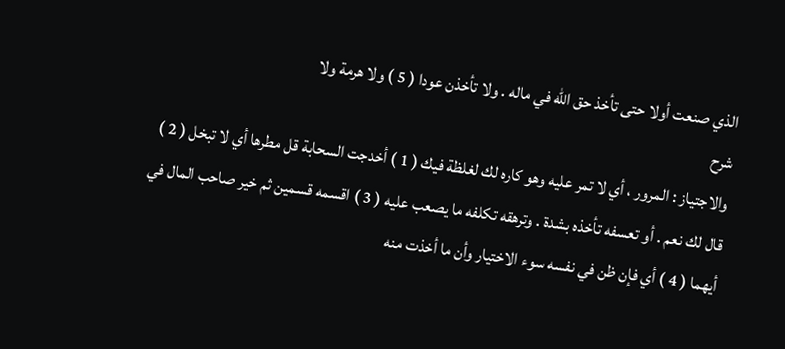الذي صنعت أولا حتى تأخذ حق الله في ماله . ولا تأخذن عودا ( 5 ) ولا هرمة ولا
شرح
والاجتياز : المرور ، أي لا تمر عليه وهو كاره لك لغلظة فيك ( 1 ) أخدجت السحابة قل مطرها أي لا تبخل ( 2 ) قال لك نعم . أو تعسفه تأخذه بشدة . وترهقه تكلفه ما يصعب عليه ( 3 ) اقسمه قسمين ثم خير صاحب المال في أيهما ( 4 ) أي فإن ظن في نفسه سوء الاختيار وأن ما أخذت منه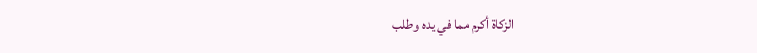الزكاة أكرم مما في يده وطلب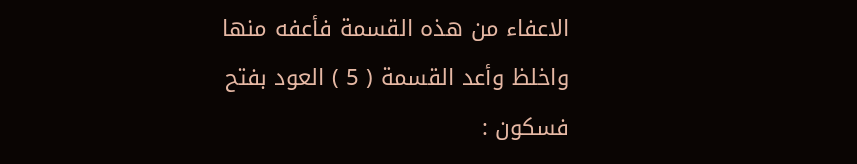الاعفاء من هذه القسمة فأعفه منها واخلظ وأعد القسمة ( 5 ) العود بفتح فسكون :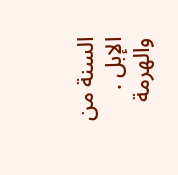السنة من الإبل . والهرمة